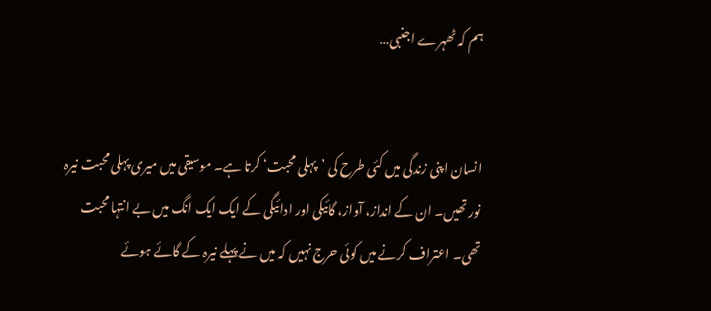ہم کہ ٹھہرے اجنبی…


انسان اپنی زندگی میں کئی طرح کی ’پہلی محبت‘ کرتا ہے۔ موسیقی میں میری پہلی محبت نیرہ نور تھیں۔ ان کے انداز، آواز، گائیکی اور ادائیگی کے ایک ایک انگ میں بے انتہا محبت تھی۔ اعتراف کرنے میں کوئی حرج نہیں کہ میں نے پہلے نیرہ کے گائے ہوئے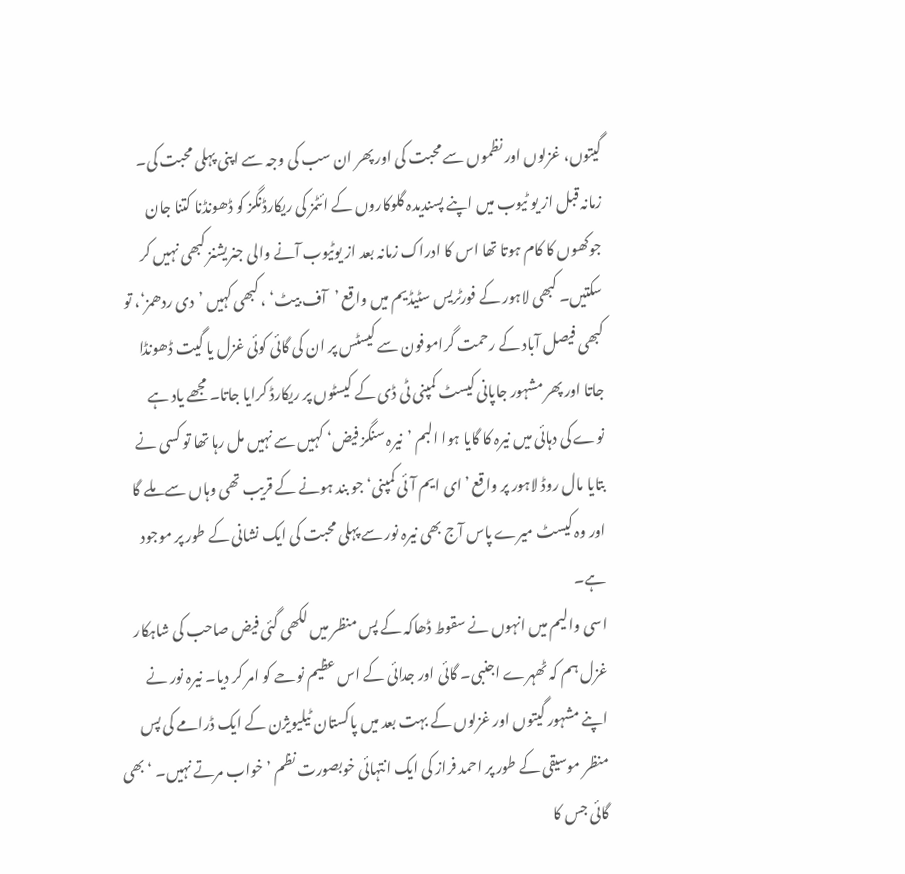گیتوں، غزلوں اور نظموں سے محبت کی اور پھر ان سب کی وجہ سے اپنی پہلی محبت کی۔
زمانہ قبل از یو ٹیوب میں اپنے پسندیدہ گلوکاروں کے ائٹمز کی ریکارڈنگز کو ڈھونڈنا کتنا جان جوکھوں کا کام ہوتا تھا اس کا ادراک زمانہ بعد از یوٹیوب آنے والی جنریشنز کبھی نہیں کر سکتیں۔ کبھی لاہور کے فورٹریس سٹیڈیم میں واقع ’آف بیٹ‘ ، کبھی کہیں ’دی ردھمز‘، تو کبھی فیصل آباد کے رحمت گراموفون سے کیسٹس پر ان کی گائی کوئی غزل یا گیت ڈھونڈا جاتا اور پھر مشہور جاپانی کیسٹ کمپنی ٹی ڈی کے کیسٹوں پر ریکارڈ کرایا جاتا۔ مجھے یاد ہے نوے کی دہائی میں نیرہ کا گایا ہوا البم ’نیرہ سنگز فیض‘ کہیں سے نہیں مل رہا تھا تو کسی نے بتایا مال روڈ لاہور پر واقع ’ای ایم آئی کمپنی‘ جو بند ہونے کے قریب تھی وہاں سے ملے گا اور وہ کیسٹ میرے پاس آج بھی نیرہ نور سے پہلی محبت کی ایک نشانی کے طور پر موجود ہے۔
اسی والیم میں انہوں نے سقوط ڈھاکہ کے پس منظر میں لکھی گئی فیض صاحب کی شاہکار غزل ہم کہ ٹھہرے اجنبی۔ گائی اور جدائی کے اس عظیم نوحے کو امر کر دیا۔ نیرہ نور نے اپنے مشہور گیتوں اور غزلوں کے بہت بعد میں پاکستان ٹیلیویژن کے ایک ڈرامے کی پس منظر موسیقی کے طور پر احمد فراز کی ایک انتہائی خوبصورت نظم ’خواب مرتے نہیں۔ ‘ بھی گائی جس کا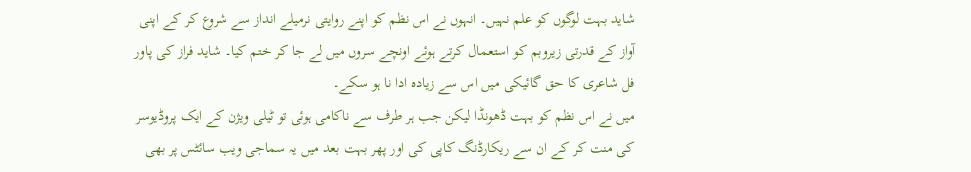شاید بہت لوگوں کو علم نہیں۔ انہوں نے اس نظم کو اپنے روایتی نرمیلے انداز سے شروع کر کے اپنی آواز کے قدرتی زیروبم کو استعمال کرتے ہوئے اونچے سروں میں لے جا کر ختم کیا۔ شاید فراز کی پاور فل شاعری کا حق گائیکی میں اس سے زیادہ ادا نا ہو سکے۔
میں نے اس نظم کو بہت ڈھونڈا لیکن جب ہر طرف سے ناکامی ہوئی تو ٹیلی ویژن کے ایک پروڈیوسر کی منت کر کے ان سے ریکارڈنگ کاپی کی اور پھر بہت بعد میں یہ سماجی ویب سائٹس پر بھی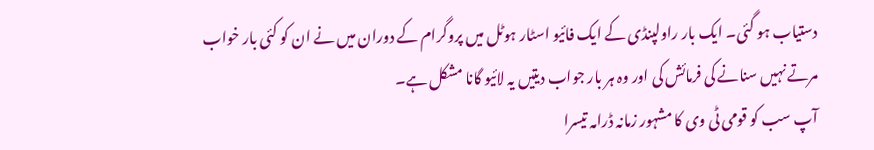دستیاب ہو گئی۔ ایک بار راولپنڈی کے ایک فائیو اسٹار ہوٹل میں پروگرام کے دوران میں نے ان کو کئی بار خواب مرتے نہیں سنانے کی فرمائش کی اور وہ ہر بار جواب دیتیں یہ لائیو گانا مشکل ہے۔
آپ سب کو قومی ٹی وی کا مشہور زمانہ ڈرامہ تیسرا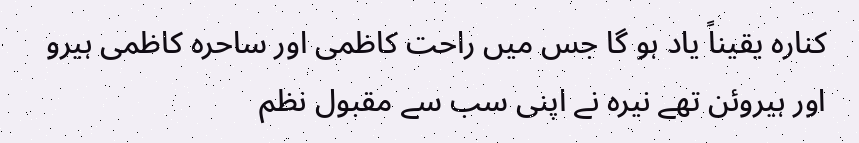کنارہ یقیناً یاد ہو گا جس میں راحت کاظمی اور ساحرہ کاظمی ہیرو اور ہیروئن تھے نیرہ نے اپنی سب سے مقبول نظم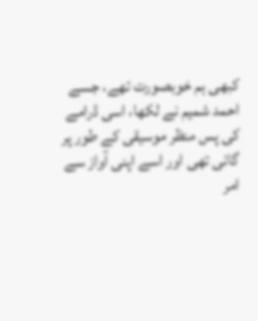کبھی ہم خوبصورت تھے، جسے احمد شمیم نے لکھا، اسی ڈرامے کی پس منظر موسیقی کے طور پر گائی تھی اور اسے اپنی آواز سے امر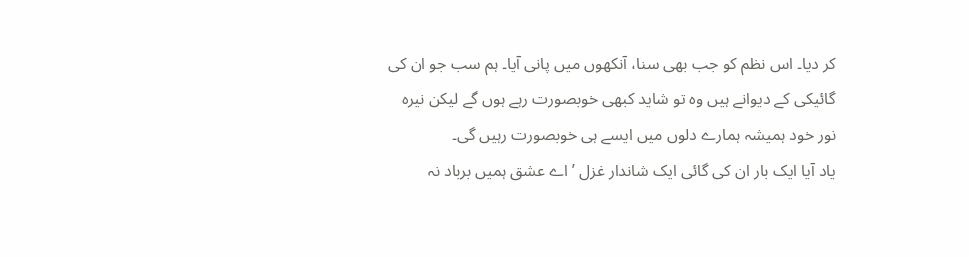کر دیا۔ اس نظم کو جب بھی سنا، آنکھوں میں پانی آیا۔ ہم سب جو ان کی گائیکی کے دیوانے ہیں وہ تو شاید کبھی خوبصورت رہے ہوں گے لیکن نیرہ نور خود ہمیشہ ہمارے دلوں میں ایسے ہی خوبصورت رہیں گی۔
یاد آیا ایک بار ان کی گائی ایک شاندار غزل ’اے عشق ہمیں برباد نہ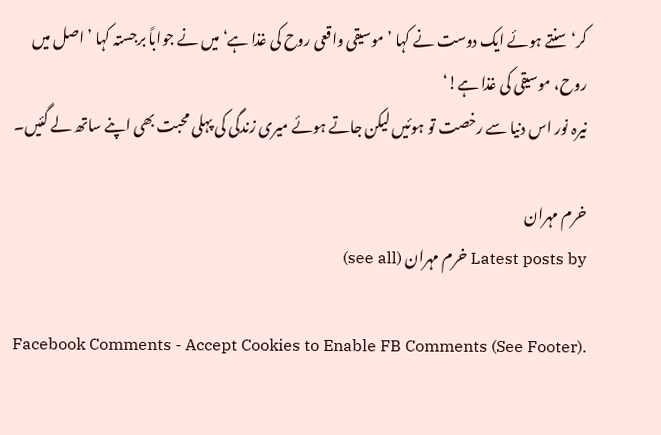کر‘ سنتے ہوئے ایک دوست نے کہا ’موسیقی واقعی روح کی غذا ہے‘ میں نے جواباً برجستہ کہا ’اصل میں روح، موسیقی کی غذا ہے!‘
نیرہ نور اس دنیا سے رخصت تو ہوئیں لیکن جاتے ہوئے میری زندگی کی پہلی محبت بھی اپنے ساتھ لے گئیں۔

خرم مہران
Latest posts by خرم مہران (see all)

Facebook Comments - Accept Cookies to Enable FB Comments (See Footer).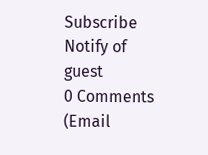Subscribe
Notify of
guest
0 Comments (Email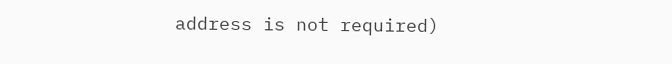address is not required)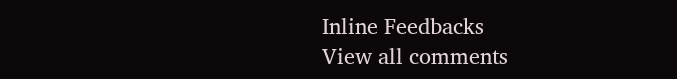Inline Feedbacks
View all comments